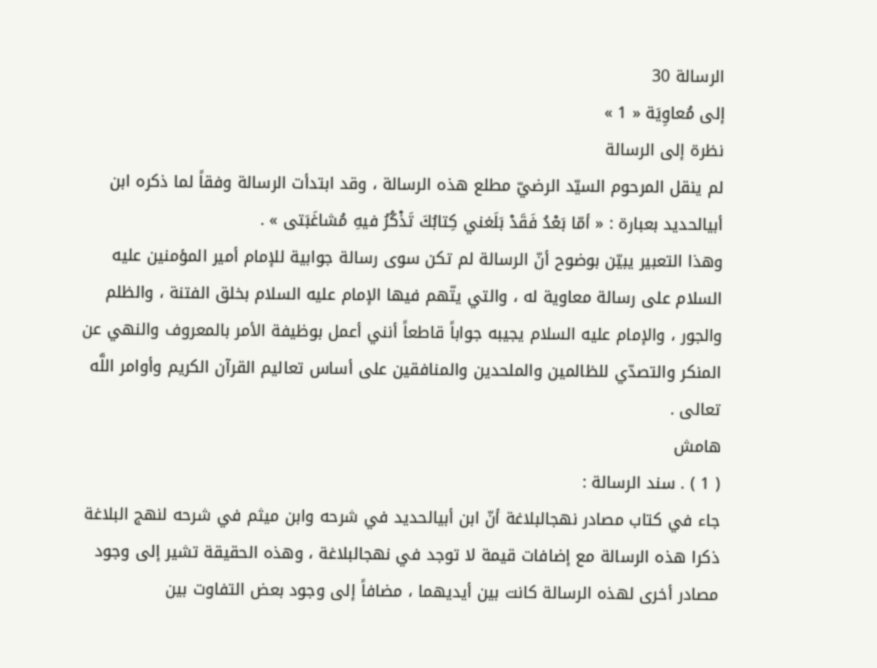الرسالة 30
إلى مُعاوِيَة « 1 »
نظرة إلى الرسالة
لم ينقل المرحوم السيّد الرضيّ مطلع هذه الرسالة ، وقد ابتدأت الرسالة وفقاً لما ذكره ابن أبيالحديد بعبارة : « أمّا بَعْدُ فَقَدْ بَلَغني كِتابُكَ تَذْكُرُ فيهِ مُشاغَبَتى » .
وهذا التعبير يبيّن بوضوح أنّ الرسالة لم تكن سوى رسالة جوابية للإمام أمير المؤمنين عليه السلام على رسالة معاوية له ، والتي يتّهم فيها الإمام عليه السلام بخلق الفتنة ، والظلم والجور ، والإمام عليه السلام يجيبه جواباً قاطعاً أنني أعمل بوظيفة الأمر بالمعروف والنهي عن المنكر والتصدّي للظالمين والملحدين والمنافقين على أساس تعاليم القرآن الكريم وأوامر اللَّه تعالى .
هامش
( 1 ) . سند الرسالة :
جاء في كتاب مصادر نهجالبلاغة أنّ ابن أبيالحديد في شرحه وابن ميثم في شرحه لنهج البلاغة ذكرا هذه الرسالة مع إضافات قيمة لا توجد في نهجالبلاغة ، وهذه الحقيقة تشير إلى وجود مصادر أخرى لهذه الرسالة كانت بين أيديهما ، مضافاً إلى وجود بعض التفاوت بين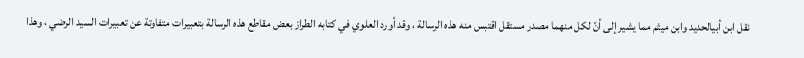نقل ابن أبيالحديد وابن ميثم مما يشير إلى أنّ لكل منهما مصدر مستقل اقتبس منه هذه الرسالة ، وقد أورد العلوي في كتابه الطراز بعض مقاطع هذه الرسالة بتعبيرات متفاوتة عن تعبيرات السيد الرضي ، وهذا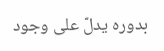بدوره يدلّ على وجود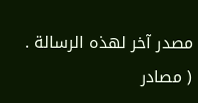مصدر آخر لهذه الرسالة . ( مصادر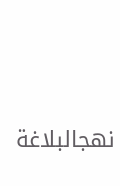نهجالبلاغة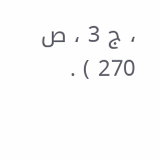، ج 3 ، ص 270 ) .